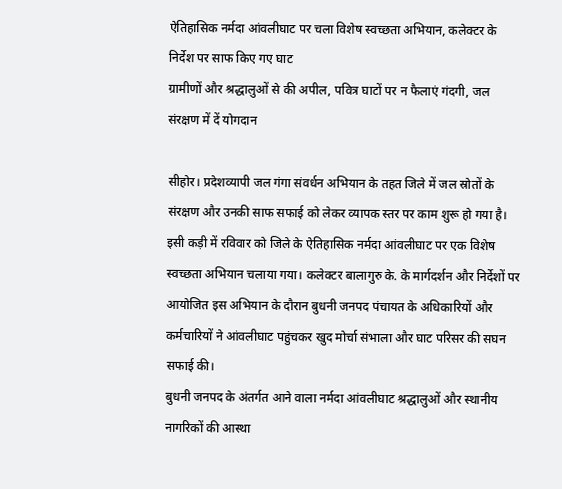ऐतिहासिक नर्मदा आंवलीघाट पर चला विशेष स्वच्छता अभियान, कलेक्टर के निर्देश पर साफ किए गए घाट
ग्रामीणों और श्रद्धालुओं से की अपील, पवित्र घाटों पर न फैलाएं गंदगी, जल संरक्षण में दें योगदान

सीहोर। प्रदेशव्यापी जल गंगा संवर्धन अभियान के तहत जिले में जल स्रोतों के संरक्षण और उनकी साफ सफाई को लेकर व्यापक स्तर पर काम शुरू हो गया है। इसी कड़ी में रविवार को जिले के ऐतिहासिक नर्मदा आंवलीघाट पर एक विशेष स्वच्छता अभियान चलाया गया। कलेक्टर बालागुरु के. के मार्गदर्शन और निर्देशों पर आयोजित इस अभियान के दौरान बुधनी जनपद पंचायत के अधिकारियों और कर्मचारियों ने आंवलीघाट पहुंचकर खुद मोर्चा संभाला और घाट परिसर की सघन सफाई की।
बुधनी जनपद के अंतर्गत आने वाला नर्मदा आंवलीघाट श्रद्धालुओं और स्थानीय नागरिकों की आस्था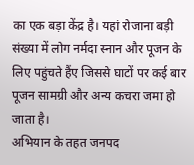का एक बड़ा केंद्र है। यहां रोजाना बड़ी संख्या में लोग नर्मदा स्नान और पूजन के लिए पहुंचते हैंए जिससे घाटों पर कई बार पूजन सामग्री और अन्य कचरा जमा हो जाता है।
अभियान के तहत जनपद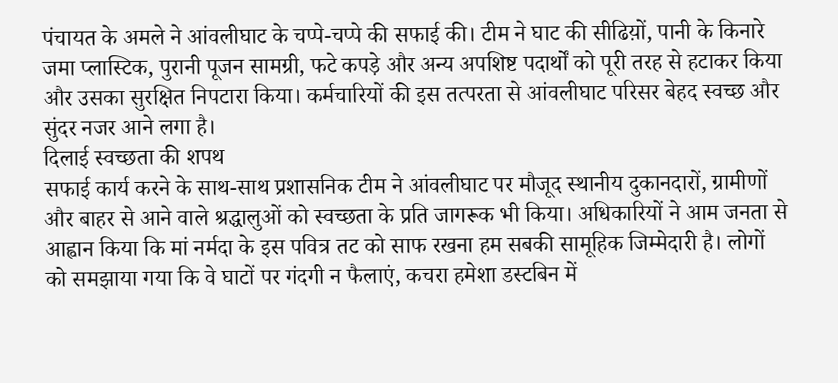पंचायत के अमले ने आंवलीघाट के चप्पे-चप्पे की सफाई की। टीम ने घाट की सीढिय़ों, पानी के किनारे जमा प्लास्टिक, पुरानी पूजन सामग्री, फटे कपड़े और अन्य अपशिष्ट पदार्थों को पूरी तरह से हटाकर किया और उसका सुरक्षित निपटारा किया। कर्मचारियों की इस तत्परता से आंवलीघाट परिसर बेहद स्वच्छ और सुंदर नजर आने लगा है।
दिलाई स्वच्छता की शपथ
सफाई कार्य करने के साथ-साथ प्रशासनिक टीम ने आंवलीघाट पर मौजूद स्थानीय दुकानदारों, ग्रामीणों और बाहर से आने वाले श्रद्धालुओं को स्वच्छता के प्रति जागरूक भी किया। अधिकारियों ने आम जनता से आह्वान किया कि मां नर्मदा के इस पवित्र तट को साफ रखना हम सबकी सामूहिक जिम्मेदारी है। लोगों को समझाया गया कि वे घाटों पर गंदगी न फैलाएं, कचरा हमेशा डस्टबिन में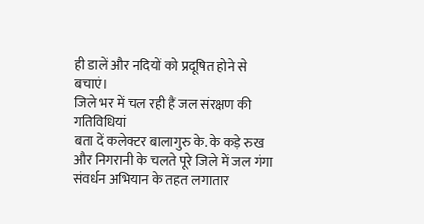ही डालें और नदियों को प्रदूषित होने से बचाएं।
जिले भर में चल रही हैं जल संरक्षण की गतिविधियां
बता दें कलेक्टर बालागुरु के. के कड़े रुख और निगरानी के चलते पूरे जिले में जल गंगा संवर्धन अभियान के तहत लगातार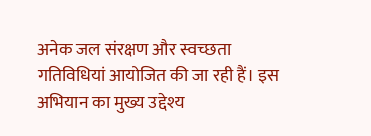अनेक जल संरक्षण और स्वच्छता गतिविधियां आयोजित की जा रही हैं। इस अभियान का मुख्य उद्देश्य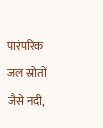पारंपरिक जल स्रोतों जैसे नदी,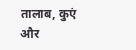तालाब, कुएं और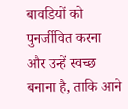बावडियों को पुनर्जीवित करना और उन्हें स्वच्छ बनाना है, ताकि आने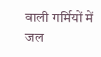वाली गर्मियों में जल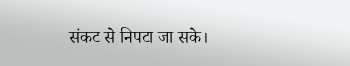संकट से निपटा जा सके।